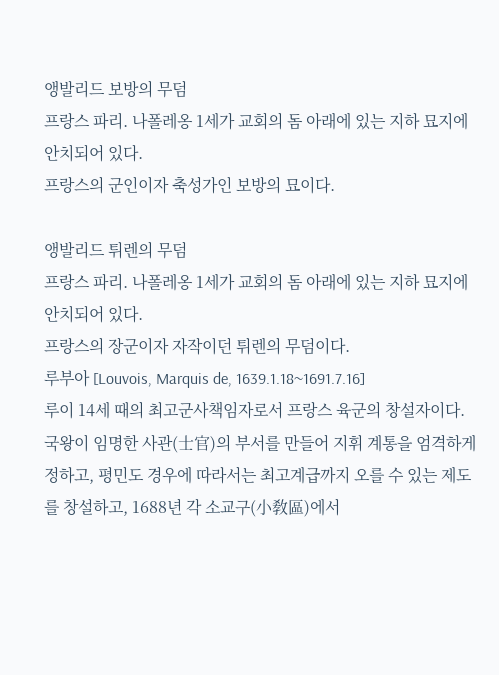앵발리드 보방의 무덤
프랑스 파리. 나폴레옹 1세가 교회의 돔 아래에 있는 지하 묘지에 안치되어 있다.
프랑스의 군인이자 축성가인 보방의 묘이다.

앵발리드 튀렌의 무덤
프랑스 파리. 나폴레옹 1세가 교회의 돔 아래에 있는 지하 묘지에 안치되어 있다.
프랑스의 장군이자 자작이던 튀렌의 무덤이다.
루부아 [Louvois, Marquis de, 1639.1.18~1691.7.16]
루이 14세 때의 최고군사책임자로서 프랑스 육군의 창설자이다. 국왕이 임명한 사관(士官)의 부서를 만들어 지휘 계통을 엄격하게 정하고, 평민도 경우에 따라서는 최고계급까지 오를 수 있는 제도를 창설하고, 1688년 각 소교구(小敎區)에서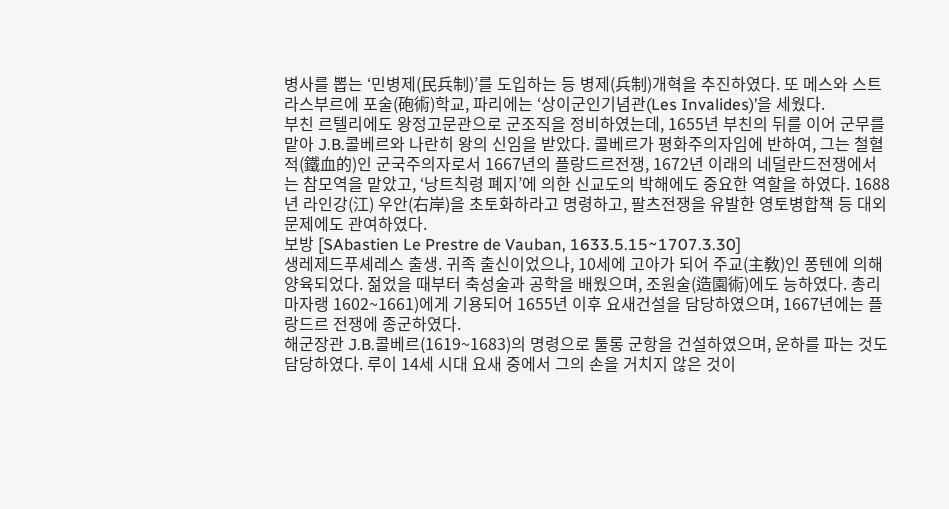병사를 뽑는 ‘민병제(民兵制)’를 도입하는 등 병제(兵制)개혁을 추진하였다. 또 메스와 스트라스부르에 포술(砲術)학교, 파리에는 ‘상이군인기념관(Les Invalides)’을 세웠다.
부친 르텔리에도 왕정고문관으로 군조직을 정비하였는데, 1655년 부친의 뒤를 이어 군무를 맡아 J.B.콜베르와 나란히 왕의 신임을 받았다. 콜베르가 평화주의자임에 반하여, 그는 철혈적(鐵血的)인 군국주의자로서 1667년의 플랑드르전쟁, 1672년 이래의 네덜란드전쟁에서는 참모역을 맡았고, ‘낭트칙령 폐지’에 의한 신교도의 박해에도 중요한 역할을 하였다. 1688년 라인강(江) 우안(右岸)을 초토화하라고 명령하고, 팔츠전쟁을 유발한 영토병합책 등 대외문제에도 관여하였다.
보방 [SAbastien Le Prestre de Vauban, 1633.5.15~1707.3.30]
생레제드푸셰레스 출생. 귀족 출신이었으나, 10세에 고아가 되어 주교(主敎)인 퐁텐에 의해 양육되었다. 젊었을 때부터 축성술과 공학을 배웠으며, 조원술(造園術)에도 능하였다. 총리 마자랭 1602~1661)에게 기용되어 1655년 이후 요새건설을 담당하였으며, 1667년에는 플랑드르 전쟁에 종군하였다.
해군장관 J.B.콜베르(1619~1683)의 명령으로 툴롱 군항을 건설하였으며, 운하를 파는 것도 담당하였다. 루이 14세 시대 요새 중에서 그의 손을 거치지 않은 것이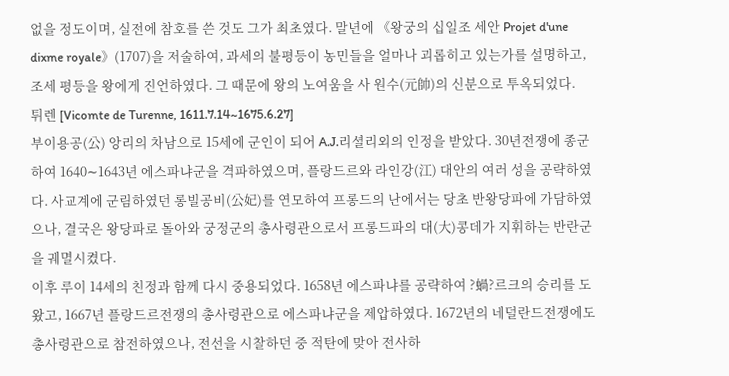없을 정도이며, 실전에 참호를 쓴 것도 그가 최초였다. 말년에 《왕궁의 십일조 세안 Projet d'une dixme royale》(1707)을 저술하여, 과세의 불평등이 농민들을 얼마나 괴롭히고 있는가를 설명하고, 조세 평등을 왕에게 진언하였다. 그 때문에 왕의 노여움을 사 원수(元帥)의 신분으로 투옥되었다.
튀렌 [Vicomte de Turenne, 1611.7.14~1675.6.27]
부이용공(公) 앙리의 차남으로 15세에 군인이 되어 A.J.리셜리외의 인정을 받았다. 30년전쟁에 종군하여 1640∼1643년 에스파냐군을 격파하였으며, 플랑드르와 라인강(江) 대안의 여러 성을 공략하였다. 사교계에 군림하였던 롱빌공비(公妃)를 연모하여 프롱드의 난에서는 당초 반왕당파에 가담하였으나, 결국은 왕당파로 돌아와 궁정군의 총사령관으로서 프롱드파의 대(大)콩데가 지휘하는 반란군을 궤멸시켰다.
이후 루이 14세의 친정과 함께 다시 중용되었다. 1658년 에스파냐를 공략하여 ?蝸?르크의 승리를 도왔고, 1667년 플랑드르전쟁의 총사령관으로 에스파냐군을 제압하였다. 1672년의 네덜란드전쟁에도 총사령관으로 참전하였으나, 전선을 시찰하던 중 적탄에 맞아 전사하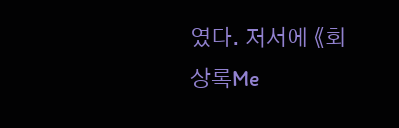였다. 저서에 《회상록Me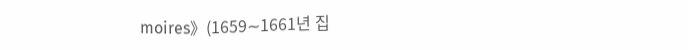moires》(1659∼1661년 집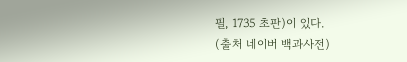필, 1735 초판)이 있다.
(출처 네이버 백과사전)